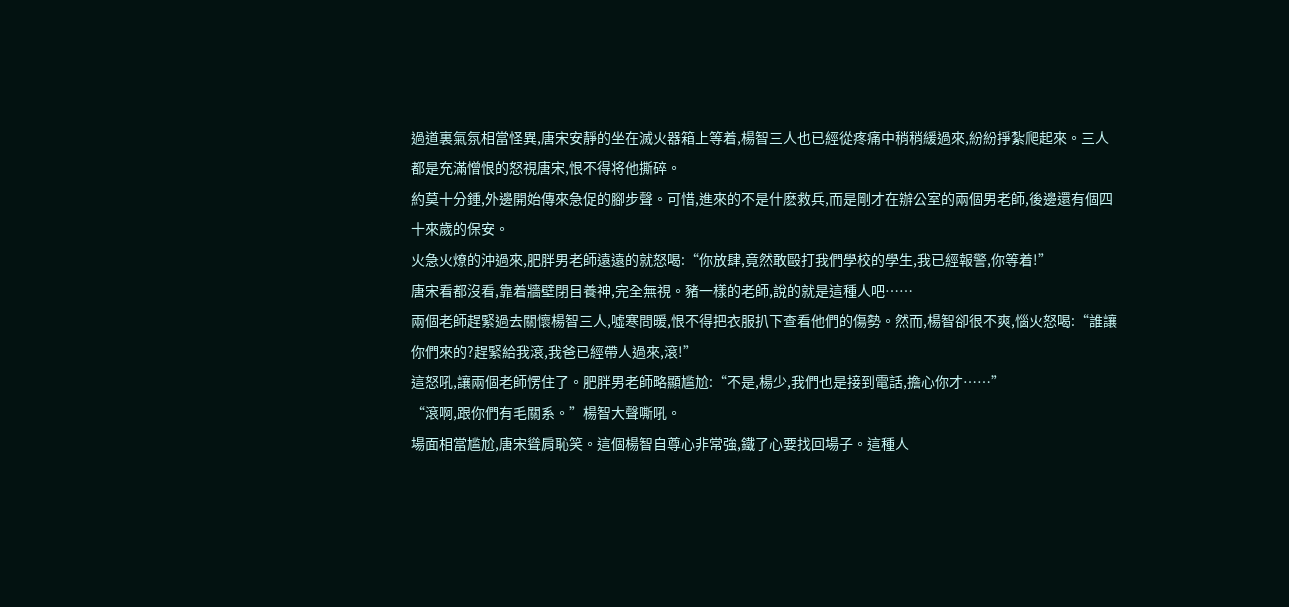過道裏氣氛相當怪異,唐宋安靜的坐在滅火器箱上等着,楊智三人也已經從疼痛中稍稍緩過來,紛紛掙紮爬起來。三人都是充滿憎恨的怒視唐宋,恨不得将他撕碎。
約莫十分鍾,外邊開始傳來急促的腳步聲。可惜,進來的不是什麽救兵,而是剛才在辦公室的兩個男老師,後邊還有個四十來歲的保安。
火急火燎的沖過來,肥胖男老師遠遠的就怒喝:“你放肆,竟然敢毆打我們學校的學生,我已經報警,你等着!”
唐宋看都沒看,靠着牆壁閉目養神,完全無視。豬一樣的老師,說的就是這種人吧……
兩個老師趕緊過去關懷楊智三人,噓寒問暖,恨不得把衣服扒下查看他們的傷勢。然而,楊智卻很不爽,惱火怒喝:“誰讓你們來的?趕緊給我滾,我爸已經帶人過來,滾!”
這怒吼,讓兩個老師愣住了。肥胖男老師略顯尴尬:“不是,楊少,我們也是接到電話,擔心你才……”
“滾啊,跟你們有毛關系。”楊智大聲嘶吼。
場面相當尴尬,唐宋聳肩恥笑。這個楊智自尊心非常強,鐵了心要找回場子。這種人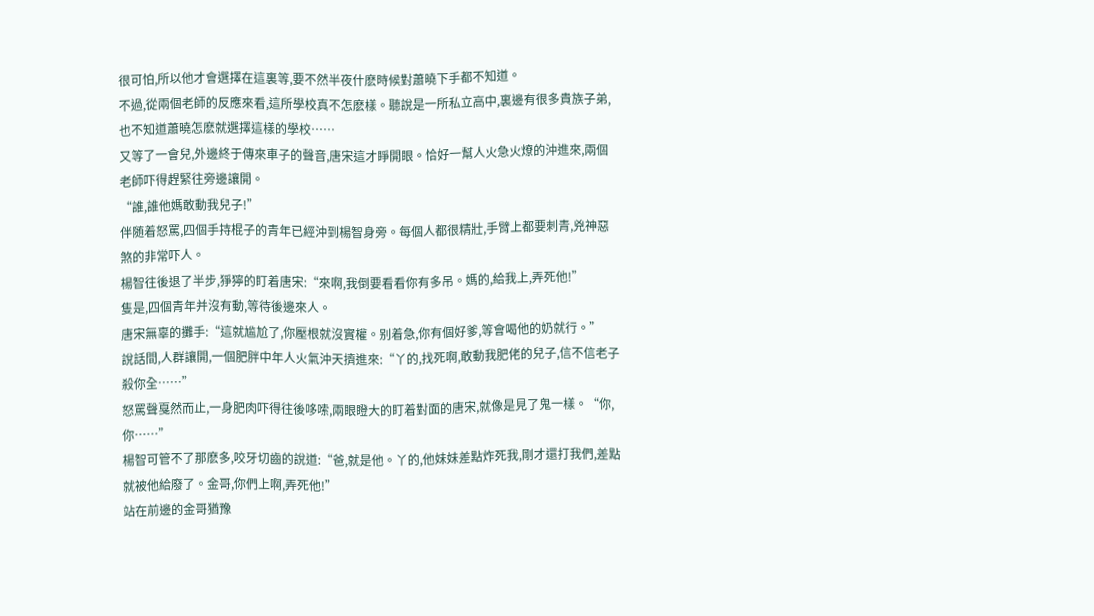很可怕,所以他才會選擇在這裏等,要不然半夜什麽時候對蕭曉下手都不知道。
不過,從兩個老師的反應來看,這所學校真不怎麽樣。聽說是一所私立高中,裏邊有很多貴族子弟,也不知道蕭曉怎麽就選擇這樣的學校……
又等了一會兒,外邊終于傳來車子的聲音,唐宋這才睜開眼。恰好一幫人火急火燎的沖進來,兩個老師吓得趕緊往旁邊讓開。
“誰,誰他媽敢動我兒子!”
伴随着怒罵,四個手持棍子的青年已經沖到楊智身旁。每個人都很精壯,手臂上都要刺青,兇神惡煞的非常吓人。
楊智往後退了半步,猙獰的盯着唐宋:“來啊,我倒要看看你有多吊。媽的,給我上,弄死他!”
隻是,四個青年并沒有動,等待後邊來人。
唐宋無辜的攤手:“這就尴尬了,你壓根就沒實權。别着急,你有個好爹,等會喝他的奶就行。”
說話間,人群讓開,一個肥胖中年人火氣沖天擠進來:“丫的,找死啊,敢動我肥佬的兒子,信不信老子殺你全……”
怒罵聲戛然而止,一身肥肉吓得往後哆嗦,兩眼瞪大的盯着對面的唐宋,就像是見了鬼一樣。“你,你……”
楊智可管不了那麽多,咬牙切齒的說道:“爸,就是他。丫的,他妹妹差點炸死我,剛才還打我們,差點就被他給廢了。金哥,你們上啊,弄死他!”
站在前邊的金哥猶豫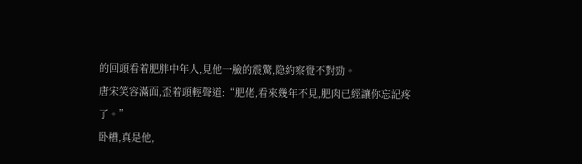的回頭看着肥胖中年人,見他一臉的震驚,隐約察覺不對勁。
唐宋笑容滿面,歪着頭輕聲道:“肥佬,看來幾年不見,肥肉已經讓你忘記疼了。”
卧槽,真是他,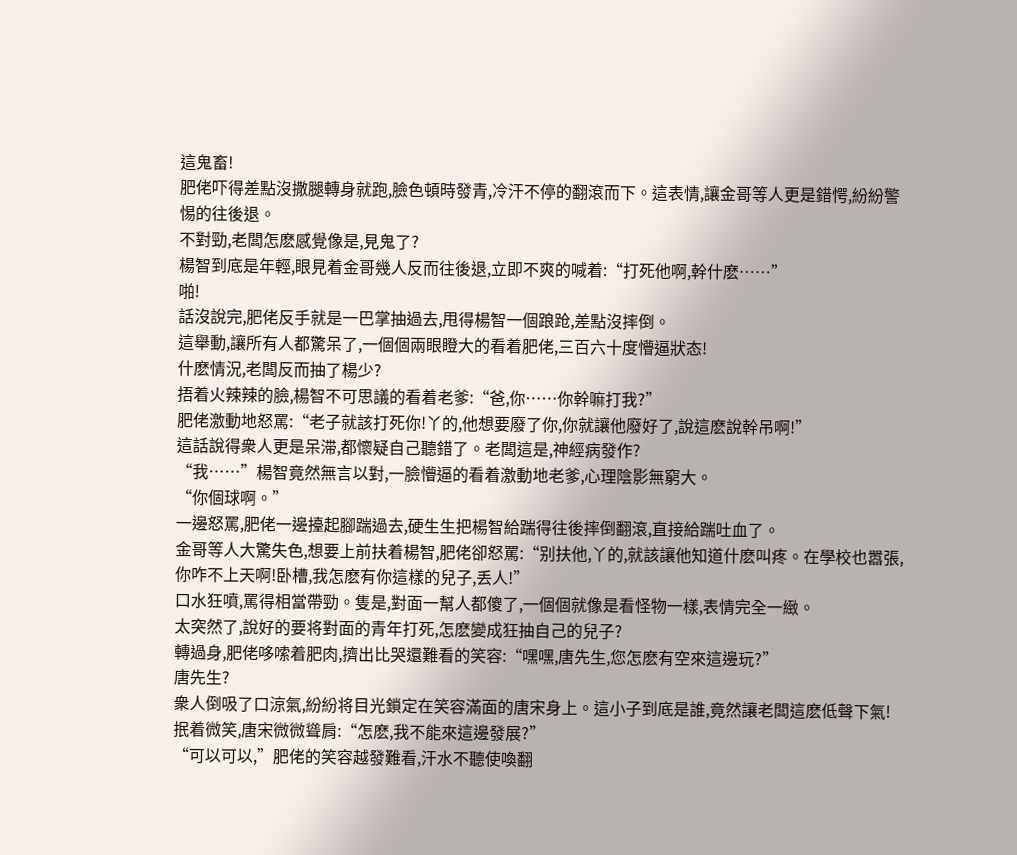這鬼畜!
肥佬吓得差點沒撒腿轉身就跑,臉色頓時發青,冷汗不停的翻滾而下。這表情,讓金哥等人更是錯愕,紛紛警惕的往後退。
不對勁,老闆怎麽感覺像是,見鬼了?
楊智到底是年輕,眼見着金哥幾人反而往後退,立即不爽的喊着:“打死他啊,幹什麽……”
啪!
話沒說完,肥佬反手就是一巴掌抽過去,甩得楊智一個踉跄,差點沒摔倒。
這舉動,讓所有人都驚呆了,一個個兩眼瞪大的看着肥佬,三百六十度懵逼狀态!
什麽情況,老闆反而抽了楊少?
捂着火辣辣的臉,楊智不可思議的看着老爹:“爸,你……你幹嘛打我?”
肥佬激動地怒罵:“老子就該打死你!丫的,他想要廢了你,你就讓他廢好了,說這麽說幹吊啊!”
這話說得衆人更是呆滞,都懷疑自己聽錯了。老闆這是,神經病發作?
“我……”楊智竟然無言以對,一臉懵逼的看着激動地老爹,心理陰影無窮大。
“你個球啊。”
一邊怒罵,肥佬一邊擡起腳踹過去,硬生生把楊智給踹得往後摔倒翻滾,直接給踹吐血了。
金哥等人大驚失色,想要上前扶着楊智,肥佬卻怒罵:“别扶他,丫的,就該讓他知道什麽叫疼。在學校也嚣張,你咋不上天啊!卧槽,我怎麽有你這樣的兒子,丢人!”
口水狂噴,罵得相當帶勁。隻是,對面一幫人都傻了,一個個就像是看怪物一樣,表情完全一緻。
太突然了,說好的要将對面的青年打死,怎麽變成狂抽自己的兒子?
轉過身,肥佬哆嗦着肥肉,擠出比哭還難看的笑容:“嘿嘿,唐先生,您怎麽有空來這邊玩?”
唐先生?
衆人倒吸了口涼氣,紛紛将目光鎖定在笑容滿面的唐宋身上。這小子到底是誰,竟然讓老闆這麽低聲下氣!
抿着微笑,唐宋微微聳肩:“怎麽,我不能來這邊發展?”
“可以可以,”肥佬的笑容越發難看,汗水不聽使喚翻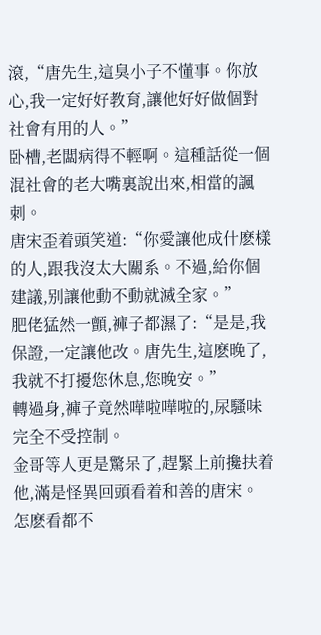滾,“唐先生,這臭小子不懂事。你放心,我一定好好教育,讓他好好做個對社會有用的人。”
卧槽,老闆病得不輕啊。這種話從一個混社會的老大嘴裏說出來,相當的諷刺。
唐宋歪着頭笑道:“你愛讓他成什麽樣的人,跟我沒太大關系。不過,給你個建議,别讓他動不動就滅全家。”
肥佬猛然一顫,褲子都濕了:“是是,我保證,一定讓他改。唐先生,這麽晚了,我就不打擾您休息,您晚安。”
轉過身,褲子竟然嘩啦嘩啦的,尿騷味完全不受控制。
金哥等人更是驚呆了,趕緊上前攙扶着他,滿是怪異回頭看着和善的唐宋。
怎麽看都不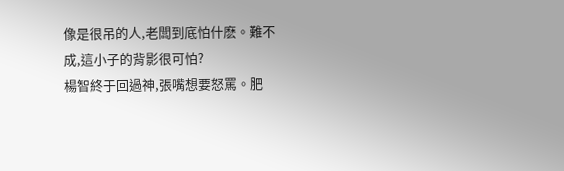像是很吊的人,老闆到底怕什麽。難不成,這小子的背影很可怕?
楊智終于回過神,張嘴想要怒罵。肥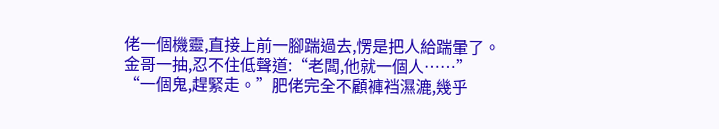佬一個機靈,直接上前一腳踹過去,愣是把人給踹暈了。
金哥一抽,忍不住低聲道:“老闆,他就一個人……”
“一個鬼,趕緊走。”肥佬完全不顧褲裆濕漉,幾乎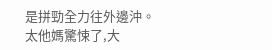是拼勁全力往外邊沖。
太他媽驚悚了,大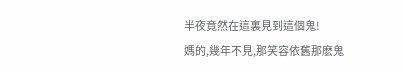半夜竟然在這裏見到這個鬼!
媽的,幾年不見,那笑容依舊那麽鬼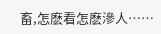畜,怎麽看怎麽滲人……